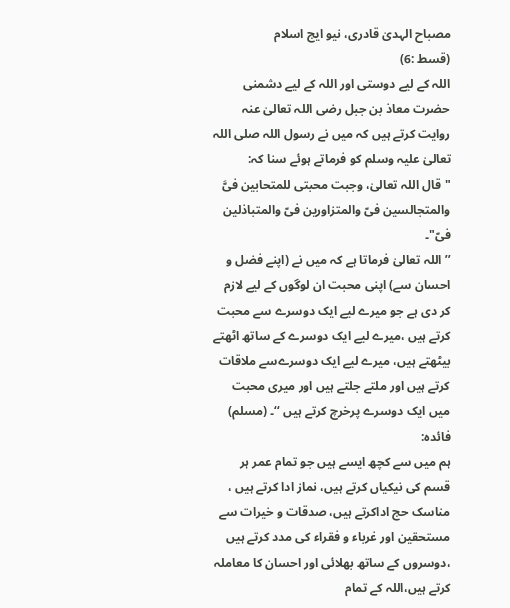مصباح الہدیٰ قادری، نیو ایج اسلام
(قسط :6)
اللہ کے لیے دوستی اور اللہ کے لیے دشمنی
حضرت معاذ بن جبل رضی اللہ تعالیٰ عنہ روایت کرتے ہیں کہ میں نے رسول اللہ صلی اللہ تعالیٰ علیہ وسلم کو فرماتے ہوئے سنا کہ:
"قال اللہ تعالیٰ، وجبت محبتی للمتحابین فیَّ والمتجالسین فیّ والمتزاورین فیّ والمتباذلین فیّ"۔
’’اللہ تعالیٰ فرماتا ہے کہ میں نے (اپنے فضل و احسان سے) اپنی محبت ان لوگوں کے لیے لازم کر دی ہے جو میرے لیے ایک دوسرے سے محبت کرتے ہیں ،میرے لیے ایک دوسرے کے ساتھ اٹھتے بیٹھتے ہیں، میرے لیے ایک دوسرےسے ملاقات کرتے ہیں اور ملتے جلتے ہیں اور میری محبت میں ایک دوسرے پرخرچ کرتے ہیں ‘‘۔ (مسلم)
فائدہ:
ہم میں سے کچھ ایسے ہیں جو تمام عمر ہر قسم کی نیکیاں کرتے ہیں، نماز ادا کرتے ہیں ، مناسک حج اداکرتے ہیں، صدقات و خیرات سے مستحقین اور غرباء و فقراء کی مدد کرتے ہیں ،دوسروں کے ساتھ بھلائی اور احسان کا معاملہ کرتے ہیں،اللہ کے تمام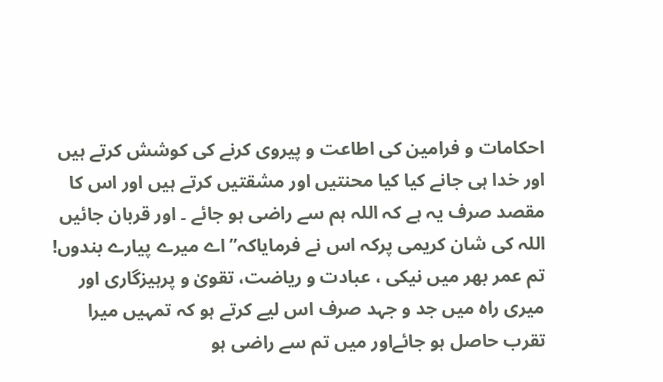احکامات و فرامین کی اطاعت و پیروی کرنے کی کوشش کرتے ہیں اور خدا ہی جانے کیا کیا محنتیں اور مشقتیں کرتے ہیں اور اس کا مقصد صرف یہ ہے کہ اللہ ہم سے راضی ہو جائے ۔ اور قربان جائیں اللہ کی شان کریمی پرکہ اس نے فرمایاکہ’’اے میرے پیارے بندوں! تم عمر بھر میں نیکی ، عبادت و ریاضت، تقویٰ و پرہیزگاری اور میری راہ میں جد و جہد صرف اس لیے کرتے ہو کہ تمہیں میرا تقرب حاصل ہو جائےاور میں تم سے راضی ہو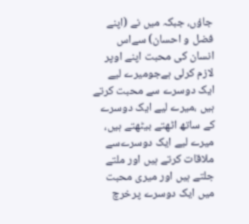جاؤں، جبکہ میں نے (اپنے فضل و احسان) سےاس انسان کی محبت اپنے اوپر لازم کرلی ہےجومیرے لیے ایک دوسرے سے محبت کرتے ہیں ،میرے لیے ایک دوسرے کے ساتھ اٹھتے بیٹھتے ہیں، میرے لیے ایک دوسرےسے ملاقات کرتے ہیں اور ملتے جلتے ہیں اور میری محبت میں ایک دوسرے پرخرچ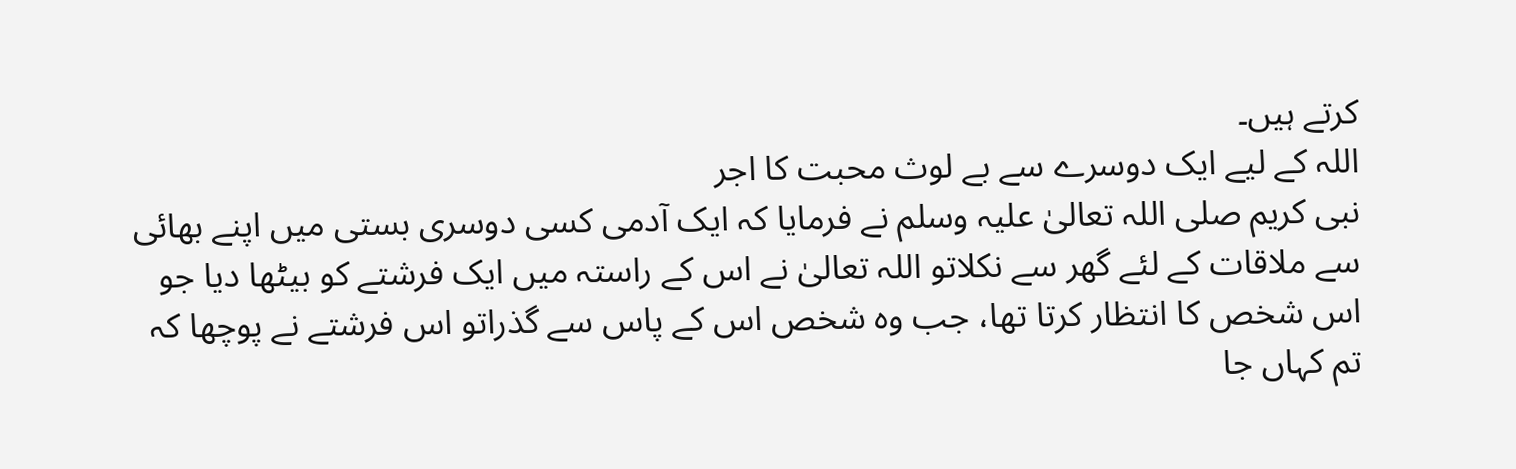کرتے ہیں۔
اللہ کے لیے ایک دوسرے سے بے لوث محبت کا اجر
نبی کریم صلی اللہ تعالیٰ علیہ وسلم نے فرمایا کہ ایک آدمی کسی دوسری بستی میں اپنے بھائی سے ملاقات کے لئے گھر سے نکلاتو اللہ تعالیٰ نے اس کے راستہ میں ایک فرشتے کو بیٹھا دیا جو اس شخص کا انتظار کرتا تھا، جب وہ شخص اس کے پاس سے گذراتو اس فرشتے نے پوچھا کہ تم کہاں جا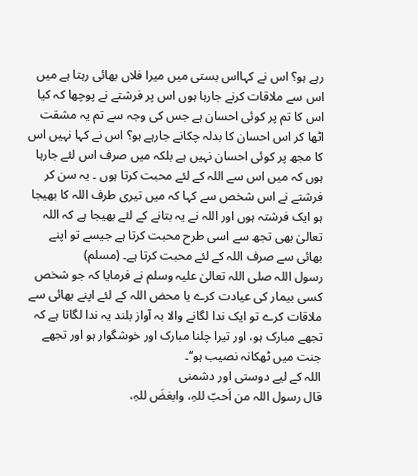رہے ہو؟ اس نے کہااس بستی میں میرا فلاں بھائی رہتا ہے میں اس سے ملاقات کرنے جارہا ہوں اس پر فرشتے نے پوچھا کہ کیا اس کا تم پر کوئی احسان ہے جس کی وجہ سے تم یہ مشقت اٹھا کر اس احسان کا بدلہ چکانے جارہے ہو؟ اس نے کہا نہیں اس کا مجھ پر کوئی احسان نہیں ہے بلکہ میں صرف اس لئے جارہا ہوں کہ میں اس سے اللہ کے لئے محبت کرتا ہوں ۔ یہ سن کر فرشتے نے اس شخص سے کہا کہ میں تیری طرف اللہ کا بھیجا ہو ایک فرشتہ ہوں اور اللہ نے یہ بتانے کے لئے بھیجا ہے کہ اللہ تعالیٰ بھی تجھ سے اسی طرح محبت کرتا ہے جیسے تو اپنے بھائی سے صرف اللہ کے لئے محبت کرتا ہے۔ (مسلم)
رسول اللہ صلی اللہ تعالیٰ علیہ وسلم نے فرمایا کہ جو شخص کسی بیمار کی عیادت کرے یا محض اللہ کے لئے اپنے بھائی سے ملاقات کرے تو ایک ندا لگانے والا بہ آواز بلند یہ ندا لگاتا ہے کہ تجھے مبارک ہو، اور تیرا چلنا مبارک اور خوشگوار ہو اور تجھے جنت میں ٹھکانہ نصیب ہو‘‘۔
اللہ کے لیے دوستی اور دشمنی
قال رسول اللہ من اَحبّ للہِ، وابغضَ للہِ،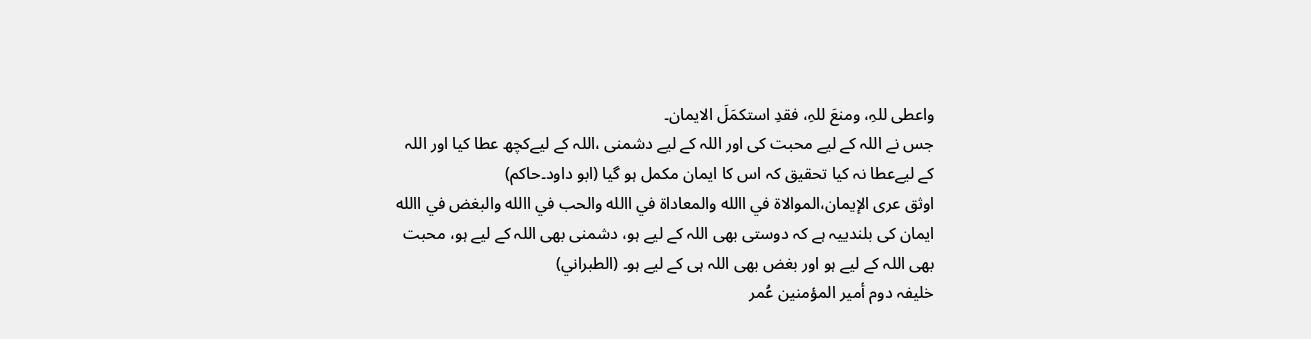واعطی للہِ، ومنعَ للہِ، فقدِ استکمَلَ الایمان۔
جس نے اللہ کے لیے محبت کی اور اللہ کے لیے دشمنی ،اللہ کے لیےکچھ عطا کیا اور اللہ کے لیےعطا نہ کیا تحقیق کہ اس کا ایمان مکمل ہو گیا (ابو داود۔حاکم)
اوثق عری الإیمان،الموالاۃ في االله والمعاداۃ في االله والحب في االله والبغض في االله
ایمان کی بلندییہ ہے کہ دوستی بھی اللہ کے لیے ہو، دشمنی بھی اللہ کے لیے ہو، محبت بھی اللہ کے لیے ہو اور بغض بھی اللہ ہی کے لیے ہو۔ (الطبراني)
خلیفہ دوم أمیر المؤمنین عُمر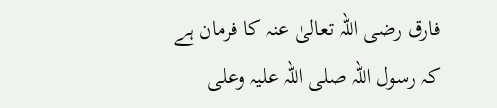فارق رضی اللہ تعالیٰ عنہ کا فرمان ہے کہ رسول اللہ صلی اللہ علیہ وعلی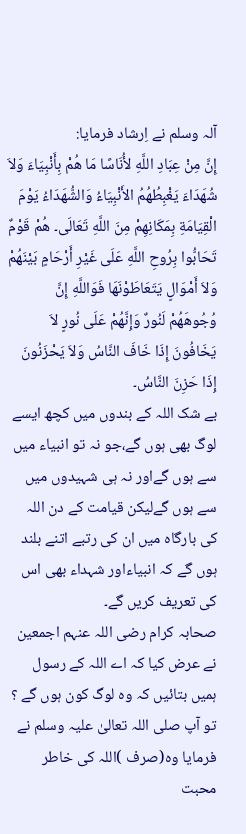آلہ وسلم نے اِرشاد فرمایا:
إِنَّ مِنْ عِبَادِ اللَّهِ لأُنَاسًا مَا هُمْ بِأَنْبِيَاءَ وَلاَ شُهَدَاءَ يَغْبِطُهُمُ الأَنْبِيَاءُ وَالشُّهَدَاءُ يَوْمَ الْقِيَامَةِ بِمَكَانِهِمْ مِنَ اللَّهِ تَعَالَى۔ هُمْ قَوْمٌ تَحَابُّوا بِرُوحِ اللَّهِ عَلَى غَيْرِ أَرْحَامٍ بَيْنَهُمْ وَلاَ أَمْوَالٍ يَتَعَاطَوْنَهَا فَوَاللَّهِ إِنَّ وُجُوهَهُمْ لَنُورٌ وَإِنَّهُمْ عَلَى نُورٍ لاَ يَخَافُونَ إِذَا خَافَ النَّاسُ وَلاَ يَحْزَنُونَ إِذَا حَزِنَ النَّاسُ۔
بے شک اللہ کے بندوں میں کچھ ایسے لوگ بھی ہوں گے،جو نہ تو انبیاء میں سے ہوں گےاور نہ ہی شہیدوں میں سے ہوں گےلیکن قیامت کے دن اللہ کی بارگاہ میں ان کی رتبے اتنے بلند ہوں گے کہ انبیاءاور شہداء بھی اس کی تعریف کریں گے۔
صحابہ کرام رضی اللہ عنہم اجمعین نے عرض کیا کہ اے اللہ کے رسول ہمیں بتائیں کہ وہ لوگ کون ہوں گے ؟ تو آپ صلی اللہ تعالیٰ علیہ وسلم نے فرمایا وہ(صرف )اللہ کی خاطر محبت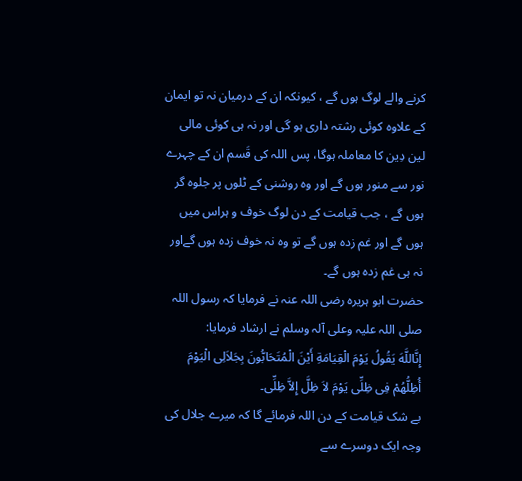کرنے والے لوگ ہوں گے ، کیونکہ ان کے درمیان نہ تو ایمان کے علاوہ کوئی رشتہ داری ہو گی اور نہ ہی کوئی مالی لین دِین کا معاملہ ہوگا، پس اللہ کی قَسم ان کے چہرے نور سے منور ہوں گے اور وہ روشنی کے ٹلوں پر جلوہ گر ہوں گے ، جب قیامت کے دن لوگ خوف و ہراس میں ہوں گے اور غم زدہ ہوں گے تو وہ نہ خوف زدہ ہوں گےاور نہ ہی غم زدہ ہوں گے۔
حضرت ابو ہریرہ رضی اللہ عنہ نے فرمایا کہ رسول اللہ صلی اللہ علیہ وعلی آلہ وسلم نے ارشاد فرمایا:
إِنَّاللَّهَ يَقُولُ يَوْمَ الْقِيَامَةِ أَيْنَ الْمُتَحَابُّونَ بِجَلاَلِى الْيَوْمَ أُظِلُّهُمْ فِى ظِلِّى يَوْمَ لاَ ظِلَّ إِلاَّ ظِلِّى۔
بے شک قیامت کے دن اللہ فرمائے گا کہ میرے جلال کی وجہ ایک دوسرے سے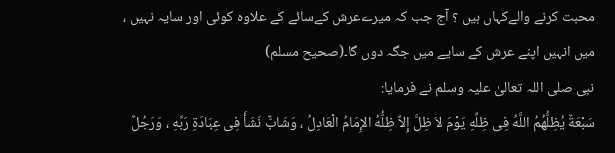محبت کرنے والےکہاں ہیں ؟ آج جب کہ میرےعرش کےسائے کے علاوہ کوئی اور سایہ نہیں ، میں انہیں اپنے عرش کے سایے میں جگہ دوں گا۔(صحیح مسلم)
نبی صلی اللہ تعالیٰ علیہ وسلم نے فرمایا:
سَبْعَةٌ يُظِلُّهُمُ اللَّهُ فِى ظِلِّهِ يَوْمَ لاَ ظِلَّ إِلاَّ ظِلُّهُ الإِمَامُ الْعَادِلُ ، وَشَابٌّ نَشَأَ فِى عِبَادَةِ رَبِّهِ ، وَرَجُلٌ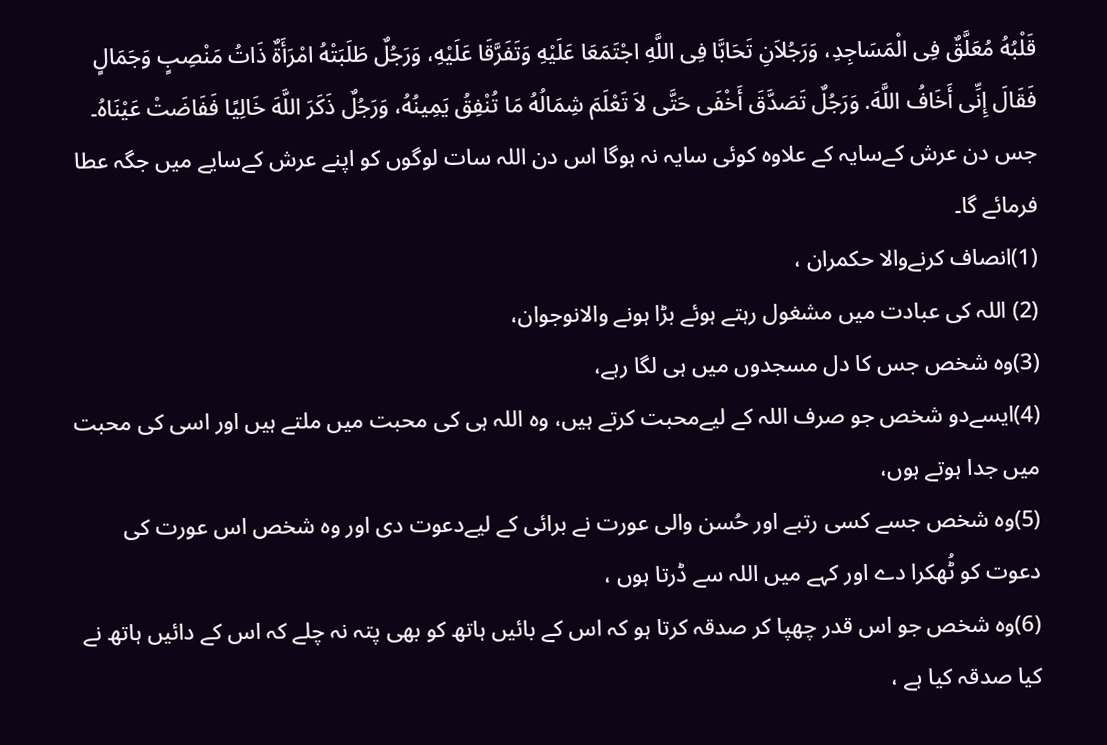قَلْبُهُ مُعَلَّقٌ فِى الْمَسَاجِدِ، وَرَجُلاَنِ تَحَابَّا فِى اللَّهِ اجْتَمَعَا عَلَيْهِ وَتَفَرَّقَا عَلَيْهِ، وَرَجُلٌ طَلَبَتْهُ امْرَأَةٌ ذَاتُ مَنْصِبٍ وَجَمَالٍ فَقَالَ إِنِّى أَخَافُ اللَّهَ. وَرَجُلٌ تَصَدَّقَ أَخْفَى حَتَّى لاَ تَعْلَمَ شِمَالُهُ مَا تُنْفِقُ يَمِينُهُ، وَرَجُلٌ ذَكَرَ اللَّهَ خَالِيًا فَفَاضَتْ عَيْنَاهُ۔
جس دن عرش کےسایہ کے علاوہ کوئی سایہ نہ ہوگا اس دن اللہ سات لوگوں کو اپنے عرش کےسایے میں جگہ عطا فرمائے گا۔
(1)انصاف کرنےوالا حکمران ،
(2) اللہ کی عبادت میں مشغول رہتے ہوئے بڑا ہونے والانوجوان،
(3)وہ شخص جس کا دل مسجدوں میں ہی لگا رہے،
(4)ایسےدو شخص جو صرف اللہ کے لیےمحبت کرتے ہیں، وہ اللہ ہی کی محبت میں ملتے ہیں اور اسی کی محبت میں جدا ہوتے ہوں،
(5)وہ شخص جسے کسی رتبے اور حُسن والی عورت نے برائی کے لیےدعوت دی اور وہ شخص اس عورت کی دعوت کو ٹُھکرا دے اور کہے میں اللہ سے ڈرتا ہوں ،
(6)وہ شخص جو اس قدر چھپا کر صدقہ کرتا ہو کہ اس کے بائیں ہاتھ کو بھی پتہ نہ چلے کہ اس کے دائیں ہاتھ نے کیا صدقہ کیا ہے ،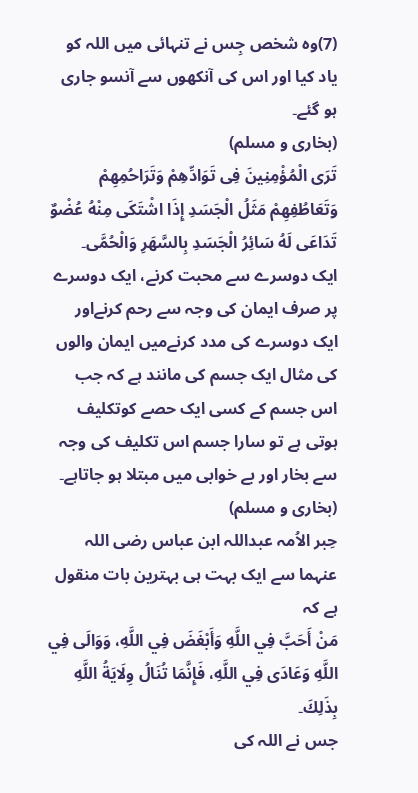(7)وہ شخص جِس نے تنہائی میں اللہ کو یاد کیا اور اس کی آنکھوں سے آنسو جاری ہو گئے۔
(بخاری و مسلم)
تَرَى الْمُؤْمِنِينَ فِى تَوَادِّهِمْ وَتَرَاحُمِهِمْ وَتَعَاطُفِهِمْ مَثَلُ الْجَسَدِ إِذَا اشْتَكَى مِنْهُ عُضْوٌ تَدَاعَى لَهُ سَائِرُ الْجَسَدِ بِالسَّهَرِ وَالْحُمَّى۔
ایک دوسرے سے محبت کرنے، ایک دوسرے پر صرف ایمان کی وجہ سے رحم کرنےاور ایک دوسرے کی مدد کرنےمیں ایمان والوں کی مثال ایک جسم کی مانند ہے کہ جب اس جسم کے کسی ایک حصے کوتکلیف ہوتی ہے تو سارا جسم اس تکلیف کی وجہ سے بخار اور بے خوابی میں مبتلا ہو جاتاہے۔
(بخاری و مسلم)
حِبر الاُمہ عبداللہ ابن عباس رضی اللہ عنہما سے ایک بہت ہی بہترین بات منقول ہے کہ
مَنْ أَحَبَّ فِي اللَّهِ وَأَبْغَضَ فِي اللَّهِ، وَوَالَى فِي اللَّهِ وَعَادَى فِي اللَّهِ، فَإِنَّمَا تُنَالُ وِلَايَةُ اللَّهِ بِذَلِكَ۔
جس نے اللہ کی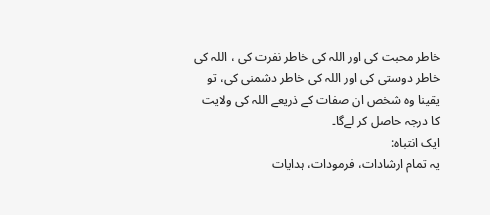خاطر محبت کی اور اللہ کی خاطر نفرت کی ، اللہ کی خاطر دوستی کی اور اللہ کی خاطر دشمنی کی، تو یقینا وہ شخص ان صفات کے ذریعے اللہ کی ولایت کا درجہ حاصل کر لےگا۔
ایک انتباہ:
یہ تمام ارشادات، فرمودات، ہدایات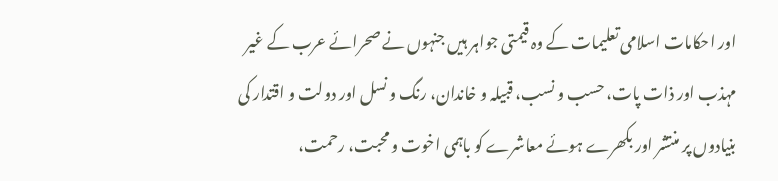اور احکامات اسلامی تعلیمات کے وہ قیمتی جواہر ہیں جنہوں نے صحرائے عرب کے غیر مہذب اور ذات پات، حسب و نسب، قبیلہ و خاندان، رنگ و نسل اور دولت و اقتدار کی بنیادوں پر منتشر اور بکھرے ہوئے معاشرے کو باہمی اخوت و محبت، رحمت،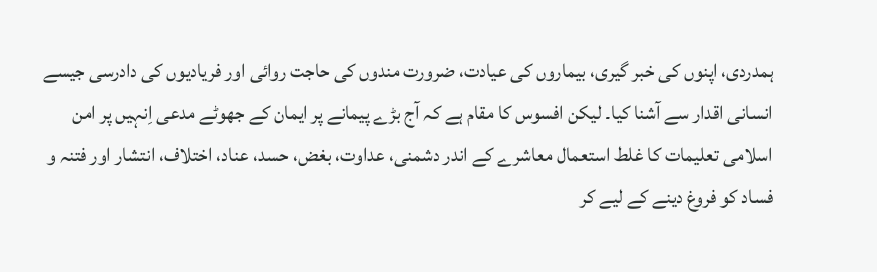ہمدردی، اپنوں کی خبر گیری، بیماروں کی عیادت، ضرورت مندوں کی حاجت روائی اور فریادیوں کی دادرسی جیسے انسانی اقدار سے آشنا کیا۔ لیکن افسوس کا مقام ہے کہ آج بڑے پیمانے پر ایمان کے جھوٹے مدعی اِنہیں پر امن اسلامی تعلیمات کا غلط استعمال معاشرے کے اندر دشمنی، عداوت، بغض، حسد، عناد، اختلاف، انتشار اور فتنہ و فساد کو فروغ دینے کے لیے کر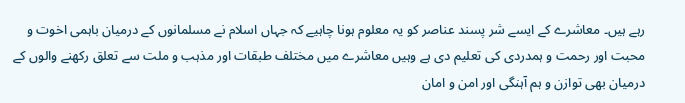رہے ہیں۔ معاشرے کے ایسے شر پسند عناصر کو یہ معلوم ہونا چاہیے کہ جہاں اسلام نے مسلمانوں کے درمیان باہمی اخوت و محبت اور رحمت و ہمدردی کی تعلیم دی ہے وہیں معاشرے میں مختلف طبقات اور مذہب و ملت سے تعلق رکھنے والوں کے درمیان بھی توازن و ہم آہنگی اور امن و امان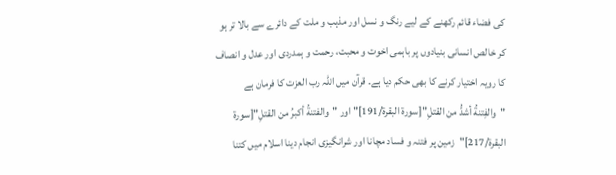کی فضاء قائم رکھنے کے لیے رنگ و نسل اور مذہب و ملت کے دائرے سے بالا تر ہو کر خالص انسانی بنیادوں پر باہمی اخوت و محبت، رحمت و ہمدردی اور عدل و انصاف کا رویہ اختیار کرنے کا بھی حکم دیا ہے۔ قرآن میں اللہ رب العزت کا فرمان ہے "والفِتنةُ أشدُّ من القتلِ"[سورة البقرة/191]" اور "والفتنةُ أكبرُ من القتلِ"[سورة البقرة/217]"زمین پر فتنہ و فساد مچانا اور شرانگیزی انجام دینا اسلام میں کتنا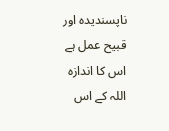ناپسندیدہ اور قبیح عمل ہے اس کا اندازہ اللہ کے اس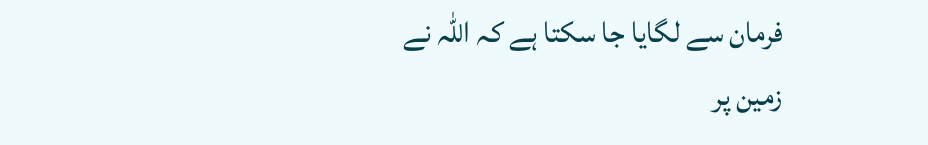فرمان سے لگایا جا سکتا ہے کہ اللہ نے زمین پر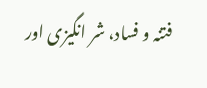فتنہ و فساد، شر انگیزی اور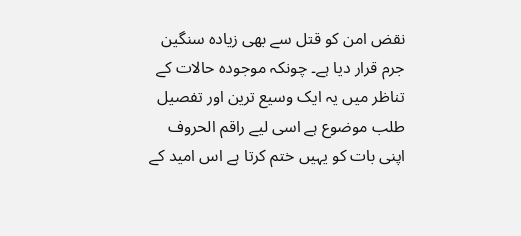نقض امن کو قتل سے بھی زیادہ سنگین جرم قرار دیا ہے۔ چونکہ موجودہ حالات کے تناظر میں یہ ایک وسیع ترین اور تفصیل طلب موضوع ہے اسی لیے راقم الحروف اپنی بات کو یہیں ختم کرتا ہے اس امید کے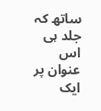ساتھ کہ جلد ہی اس عنوان پر ایک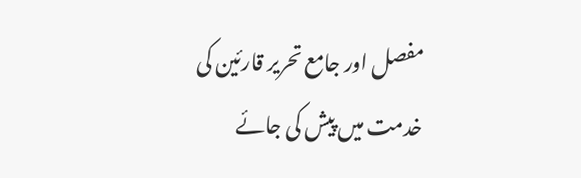مفصل اور جامع تحریر قارئین کی خدمت میں پیش کی جائے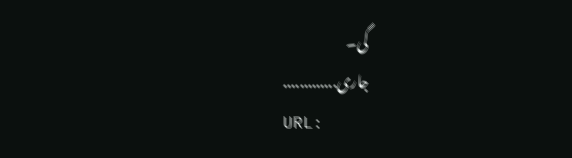گی۔
جاری.............
URL: